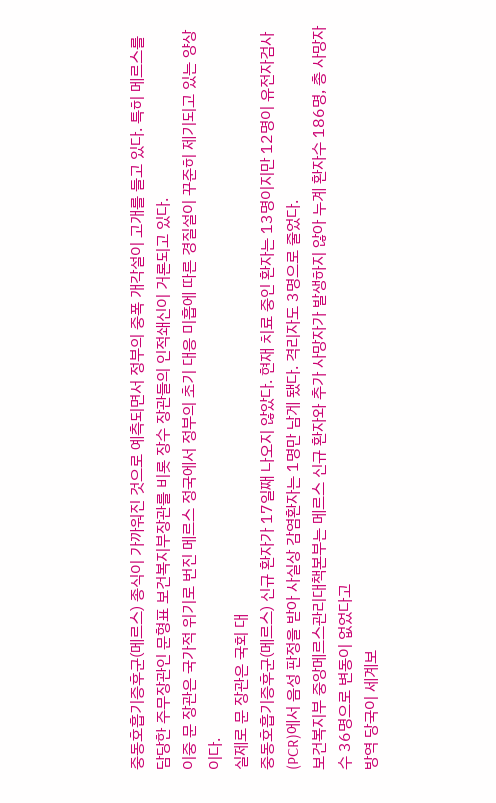중동호흡기증후군(메르스) 종식이 가까워진 것으로 예측되면서 정부의 중폭 개각설이 고개를 들고 있다. 특히 메르스를 담당한 주무장관인 문형표 보건복지부장관를 비롯 장수 장관들의 인적쇄신이 거론되고 있다.
이중 문 장관은 국가적 위기로 번진 메르스 정국에서 정부의 초기 대응 미흡에 따른 경질설이 꾸준히 제기되고 있는 양상이다.
실제로 문 장관은 국회 대
중동호흡기증후군(메르스) 신규 환자가 17일째 나오지 않았다. 현재 치료 중인 환자는 13명이지만 12명이 유전자검사(PCR)에서 음성 판정을 받아 사실상 감염환자는 1명만 남게 됐다. 격리자도 3명으로 줄었다.
보건복지부 중앙메르스관리대책본부는 메르스 신규 환자와 추가 사망자가 발생하지 않아 누계 환자수 186명, 총 사망자수 36명으로 변동이 없었다고
방역 당국이 세계보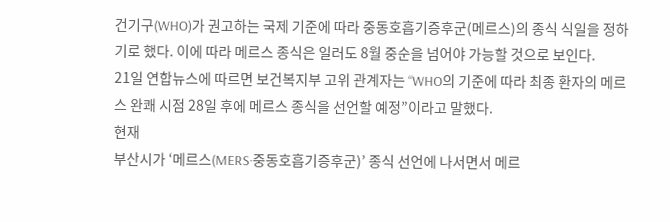건기구(WHO)가 권고하는 국제 기준에 따라 중동호흡기증후군(메르스)의 종식 식일을 정하기로 했다. 이에 따라 메르스 종식은 일러도 8월 중순을 넘어야 가능할 것으로 보인다.
21일 연합뉴스에 따르면 보건복지부 고위 관계자는 “WHO의 기준에 따라 최종 환자의 메르스 완쾌 시점 28일 후에 메르스 종식을 선언할 예정”이라고 말했다.
현재
부산시가 ‘메르스(MERS·중동호흡기증후군)’ 종식 선언에 나서면서 메르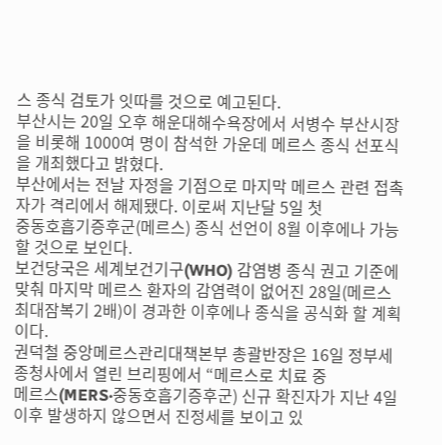스 종식 검토가 잇따를 것으로 예고된다.
부산시는 20일 오후 해운대해수욕장에서 서병수 부산시장을 비롯해 1000여 명이 참석한 가운데 메르스 종식 선포식을 개최했다고 밝혔다.
부산에서는 전날 자정을 기점으로 마지막 메르스 관련 접촉자가 격리에서 해제됐다. 이로써 지난달 5일 첫
중동호흡기증후군(메르스) 종식 선언이 8월 이후에나 가능할 것으로 보인다.
보건당국은 세계보건기구(WHO) 감염병 종식 권고 기준에 맞춰 마지막 메르스 환자의 감염력이 없어진 28일(메르스 최대잠복기 2배)이 경과한 이후에나 종식을 공식화 할 계획이다.
권덕철 중앙메르스관리대책본부 총괄반장은 16일 정부세종청사에서 열린 브리핑에서 “메르스로 치료 중
메르스(MERS·중동호흡기증후군) 신규 확진자가 지난 4일 이후 발생하지 않으면서 진정세를 보이고 있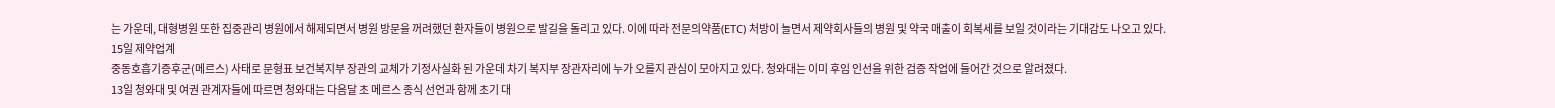는 가운데, 대형병원 또한 집중관리 병원에서 해제되면서 병원 방문을 꺼려했던 환자들이 병원으로 발길을 돌리고 있다. 이에 따라 전문의약품(ETC) 처방이 늘면서 제약회사들의 병원 및 약국 매출이 회복세를 보일 것이라는 기대감도 나오고 있다.
15일 제약업계
중동호흡기증후군(메르스) 사태로 문형표 보건복지부 장관의 교체가 기정사실화 된 가운데 차기 복지부 장관자리에 누가 오를지 관심이 모아지고 있다. 청와대는 이미 후임 인선을 위한 검증 작업에 들어간 것으로 알려졌다.
13일 청와대 및 여권 관계자들에 따르면 청와대는 다음달 초 메르스 종식 선언과 함께 초기 대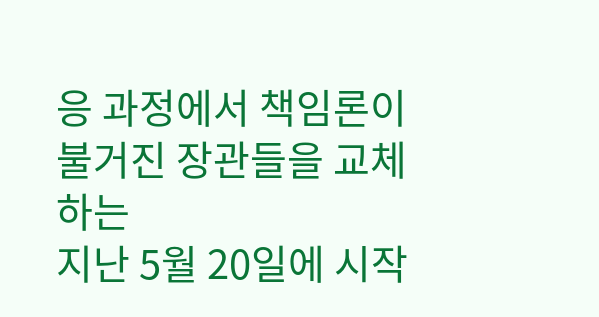응 과정에서 책임론이 불거진 장관들을 교체하는
지난 5월 20일에 시작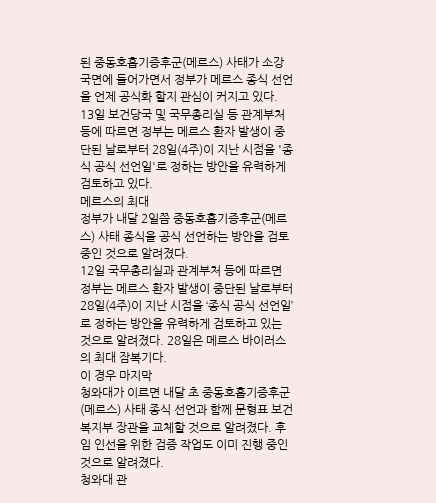된 중동호흡기증후군(메르스) 사태가 소강 국면에 들어가면서 정부가 메르스 종식 선언을 언제 공식화 할지 관심이 커지고 있다.
13일 보건당국 및 국무총리실 등 관계부처 등에 따르면 정부는 메르스 환자 발생이 중단된 날로부터 28일(4주)이 지난 시점을 '종식 공식 선언일'로 정하는 방안을 유력하게 검토하고 있다.
메르스의 최대
정부가 내달 2일쯤 중동호흡기증후군(메르스) 사태 종식을 공식 선언하는 방안을 검토 중인 것으로 알려졌다.
12일 국무총리실과 관계부처 등에 따르면 정부는 메르스 환자 발생이 중단된 날로부터 28일(4주)이 지난 시점을 ‘종식 공식 선언일’로 정하는 방안을 유력하게 검토하고 있는 것으로 알려졌다. 28일은 메르스 바이러스의 최대 잠복기다.
이 경우 마지막
청와대가 이르면 내달 초 중동호흡기증후군(메르스) 사태 종식 선언과 함께 문형표 보건복지부 장관을 교체할 것으로 알려졌다. 후임 인선을 위한 검증 작업도 이미 진행 중인 것으로 알려졌다.
청와대 관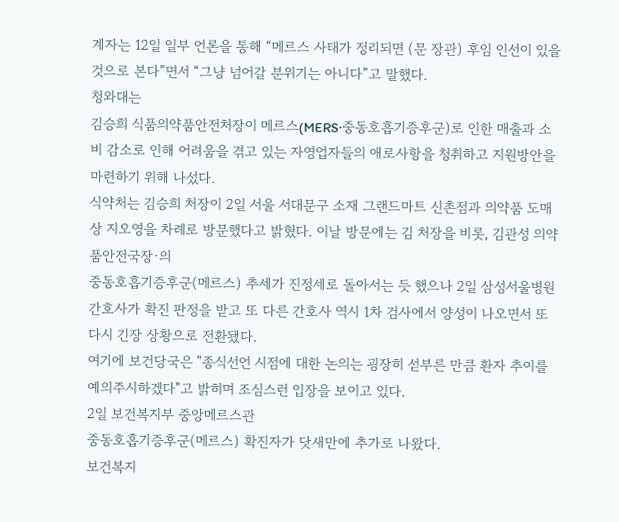계자는 12일 일부 언론을 통해 “메르스 사태가 정리되면 (문 장관) 후임 인선이 있을 것으로 본다”면서 “그냥 넘어갈 분위기는 아니다”고 말했다.
청와대는
김승희 식품의약품안전처장이 메르스(MERS·중동호흡기증후군)로 인한 매출과 소비 감소로 인해 어려움을 겪고 있는 자영업자들의 애로사항을 청취하고 지원방안을 마련하기 위해 나섰다.
식약처는 김승희 처장이 2일 서울 서대문구 소재 그랜드마트 신촌점과 의약품 도매상 지오영을 차례로 방문했다고 밝혔다. 이날 방문에는 김 처장을 비롯, 김관성 의약품안전국장·의
중동호흡기증후군(메르스) 추세가 진정세로 돌아서는 듯 했으나 2일 삼성서울병원 간호사가 확진 판정을 받고 또 다른 간호사 역시 1차 검사에서 양성이 나오면서 또다시 긴장 상황으로 전환됐다.
여기에 보건당국은 "종식선언 시점에 대한 논의는 굉장히 섣부른 만큼 환자 추이를 예의주시하겠다"고 밝히며 조심스런 입장을 보이고 있다.
2일 보건복지부 중앙메르스관
중동호흡기증후군(메르스) 확진자가 닷새만에 추가로 나왔다.
보건복지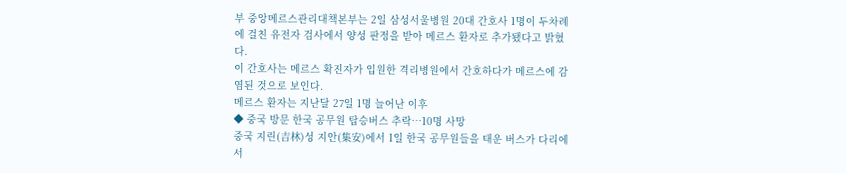부 중앙메르스관리대책본부는 2일 삼성서울병원 20대 간호사 1명이 두차례에 걸친 유전자 검사에서 양성 판정을 받아 메르스 환자로 추가됐다고 밝혔다.
이 간호사는 메르스 확진자가 입원한 격리병원에서 간호하다가 메르스에 감염된 것으로 보인다.
메르스 환자는 지난달 27일 1명 늘어난 이후
◆ 중국 방문 한국 공무원 탑승버스 추락…10명 사망
중국 지린(吉林)성 지안(集安)에서 1일 한국 공무원들을 태운 버스가 다리에서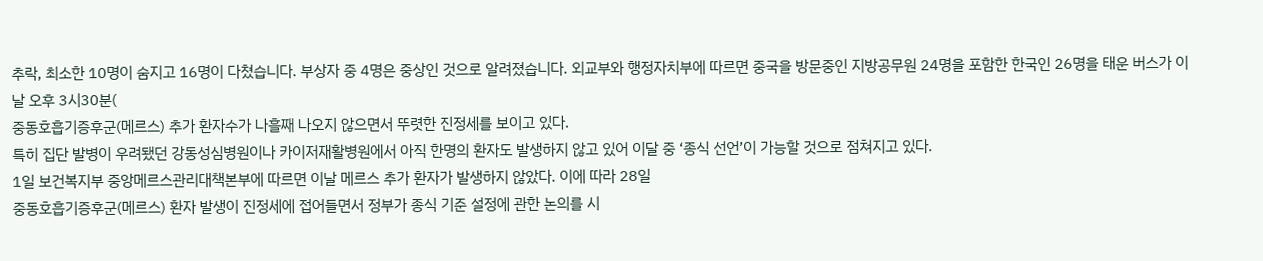추락, 최소한 10명이 숨지고 16명이 다쳤습니다. 부상자 중 4명은 중상인 것으로 알려졌습니다. 외교부와 행정자치부에 따르면 중국을 방문중인 지방공무원 24명을 포함한 한국인 26명을 태운 버스가 이날 오후 3시30분(
중동호흡기증후군(메르스) 추가 환자수가 나흘째 나오지 않으면서 뚜렷한 진정세를 보이고 있다.
특히 집단 발병이 우려됐던 강동성심병원이나 카이저재활병원에서 아직 한명의 환자도 발생하지 않고 있어 이달 중 ‘종식 선언’이 가능할 것으로 점쳐지고 있다.
1일 보건복지부 중앙메르스관리대책본부에 따르면 이날 메르스 추가 환자가 발생하지 않았다. 이에 따라 28일
중동호흡기증후군(메르스) 환자 발생이 진정세에 접어들면서 정부가 종식 기준 설정에 관한 논의를 시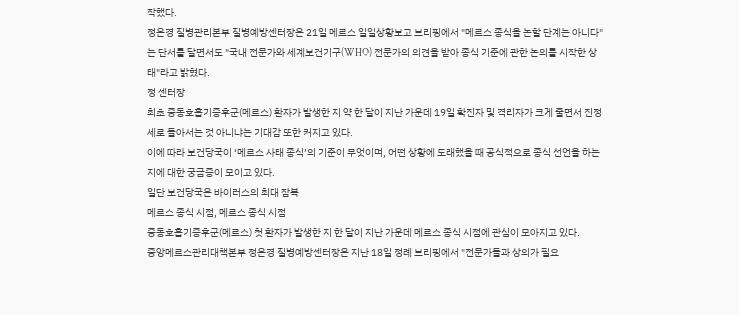작했다.
정은경 질병관리본부 질병예방센터장은 21일 메르스 일일상황보고 브리핑에서 "메르스 종식을 논할 단계는 아니다"는 단서를 달면서도 "국내 전문가와 세계보건기구(WHO) 전문가의 의견을 받아 종식 기준에 관한 논의를 시작한 상태"라고 밝혔다.
정 센터장
최초 중동호흡기증후군(메르스) 환자가 발생한 지 약 한 달이 지난 가운데 19일 확진자 및 격리자가 크게 줄면서 진정세로 돌아서는 것 아니냐는 기대감 또한 커지고 있다.
이에 따라 보건당국이 ‘메르스 사태 종식’의 기준이 무엇이며, 어떤 상황에 도래했을 때 공식적으로 종식 선언을 하는지에 대한 궁금증이 모이고 있다.
일단 보건당국은 바이러스의 최대 잠복
메르스 종식 시점, 메르스 종식 시점
중동호흡기증후군(메르스) 첫 환자가 발생한 지 한 달이 지난 가운데 메르스 종식 시점에 관심이 모아지고 있다.
중앙메르스관리대책본부 정은경 질병예방센터장은 지난 18일 정례 브리핑에서 "전문가들과 상의가 필요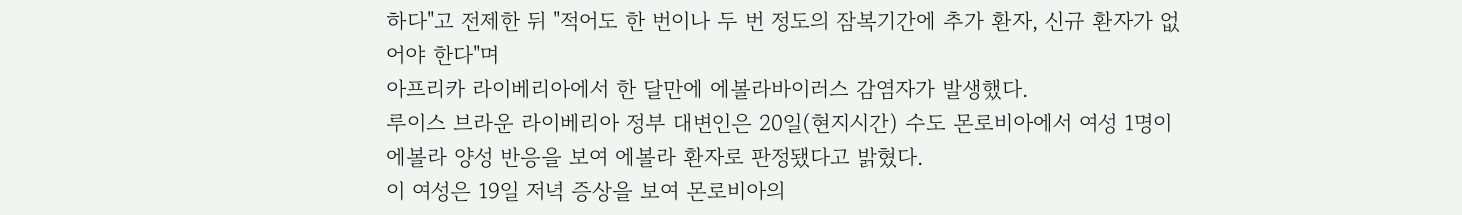하다"고 전제한 뒤 "적어도 한 번이나 두 번 정도의 잠복기간에 추가 환자, 신규 환자가 없어야 한다"며
아프리카 라이베리아에서 한 달만에 에볼라바이러스 감염자가 발생했다.
루이스 브라운 라이베리아 정부 대변인은 20일(현지시간) 수도 몬로비아에서 여성 1명이 에볼라 양성 반응을 보여 에볼라 환자로 판정됐다고 밝혔다.
이 여성은 19일 저녁 증상을 보여 몬로비아의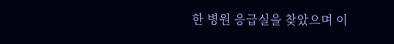한 병원 응급실을 찾았으며 이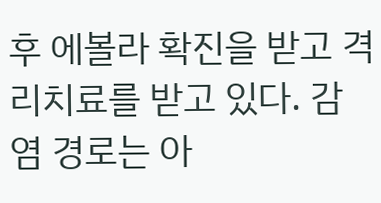후 에볼라 확진을 받고 격리치료를 받고 있다. 감염 경로는 아